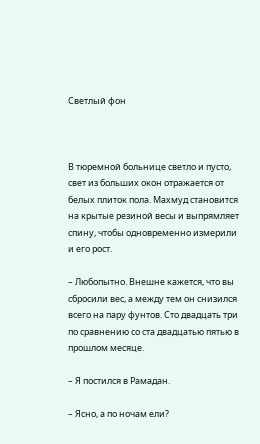Светлый фон



В тюремной больнице светло и пусто, свет из больших окон отражается от белых плиток пола. Махмуд становится на крытые резиной весы и выпрямляет спину, чтобы одновременно измерили и его рост.

– Любопытно. Внешне кажется, что вы сбросили вес, а между тем он снизился всего на пару фунтов. Сто двадцать три по сравнению со ста двадцатью пятью в прошлом месяце.

– Я постился в Рамадан.

– Ясно, а по ночам ели?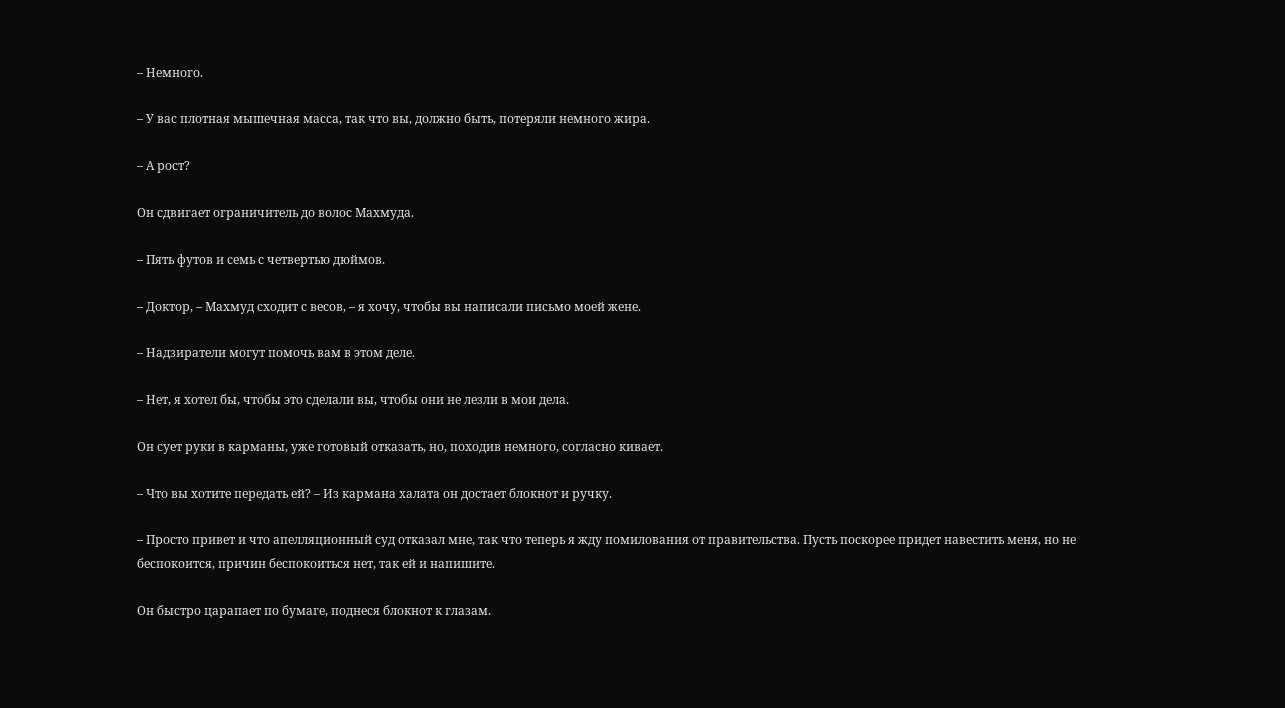– Немного.

– У вас плотная мышечная масса, так что вы, должно быть, потеряли немного жира.

– А рост?

Он сдвигает ограничитель до волос Махмуда.

– Пять футов и семь с четвертью дюймов.

– Доктор, – Махмуд сходит с весов, – я хочу, чтобы вы написали письмо моей жене.

– Надзиратели могут помочь вам в этом деле.

– Нет, я хотел бы, чтобы это сделали вы, чтобы они не лезли в мои дела.

Он сует руки в карманы, уже готовый отказать, но, походив немного, согласно кивает.

– Что вы хотите передать ей? – Из кармана халата он достает блокнот и ручку.

– Просто привет и что апелляционный суд отказал мне, так что теперь я жду помилования от правительства. Пусть поскорее придет навестить меня, но не беспокоится, причин беспокоиться нет, так ей и напишите.

Он быстро царапает по бумаге, поднеся блокнот к глазам.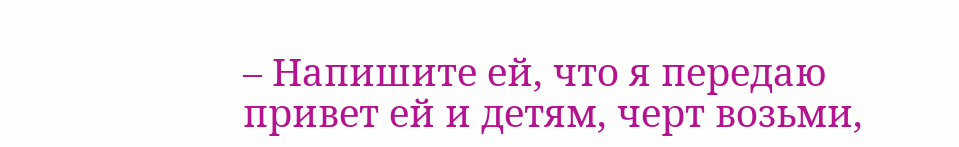– Напишите ей, что я передаю привет ей и детям, черт возьми,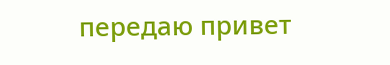передаю привет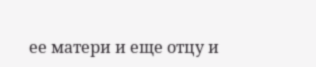ее матери и еще отцу и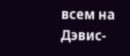всем на Дэвис-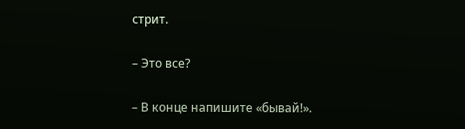стрит.

– Это все?

– В конце напишите «бывай!».